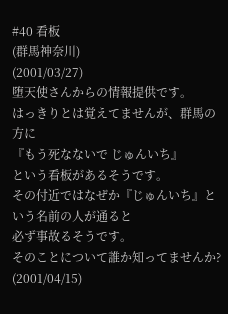#40 看板
(群馬神奈川)
(2001/03/27)
堕天使さんからの情報提供です。
はっきりとは覚えてませんが、群馬の方に
『もう死なないで じゅんいち』
という看板があるそうです。
その付近ではなぜか『じゅんいち』という名前の人が通ると
必ず事故るそうです。
そのことについて誰か知ってませんか?
(2001/04/15)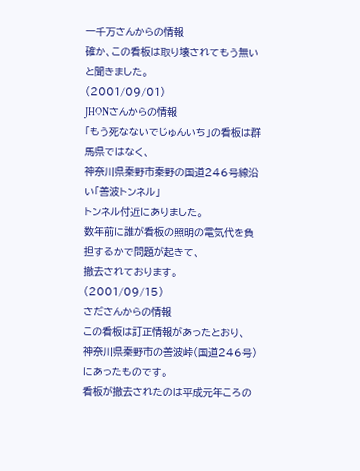一千万さんからの情報
確か、この看板は取り壊されてもう無いと聞きました。
(2001/09/01)
JHONさんからの情報
「もう死なないでじゅんいち」の看板は群馬県ではなく、
神奈川県秦野市秦野の国道246号線沿い「善波トンネル」
トンネル付近にありました。
数年前に誰が看板の照明の電気代を負担するかで問題が起きて、
撤去されております。
(2001/09/15)
さださんからの情報
この看板は訂正情報があったとおり、
神奈川県秦野市の善波峠(国道246号)にあったものです。
看板が撤去されたのは平成元年ころの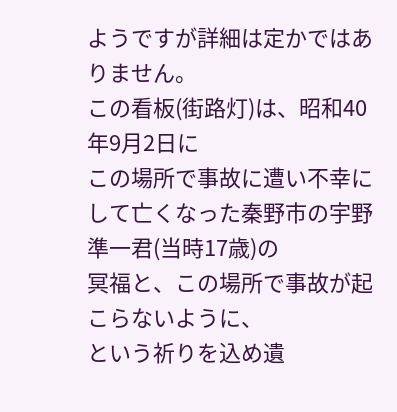ようですが詳細は定かではありません。
この看板(街路灯)は、昭和40年9月2日に
この場所で事故に遭い不幸にして亡くなった秦野市の宇野準一君(当時17歳)の
冥福と、この場所で事故が起こらないように、
という祈りを込め遺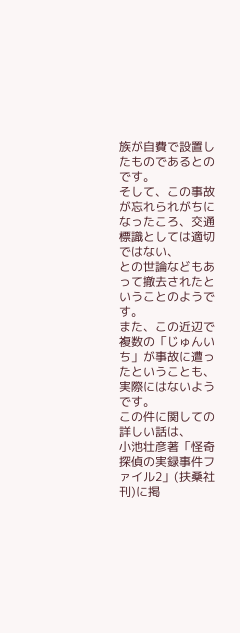族が自費で設置したものであるとのです。
そして、この事故が忘れられがちになったころ、交通標識としては適切ではない、
との世論などもあって撤去されたということのようです。
また、この近辺で複数の「じゅんいち」が事故に遭ったということも、
実際にはないようです。
この件に関しての詳しい話は、
小池壮彦著「怪奇探偵の実録事件ファイル2」(扶桑社刊)に掲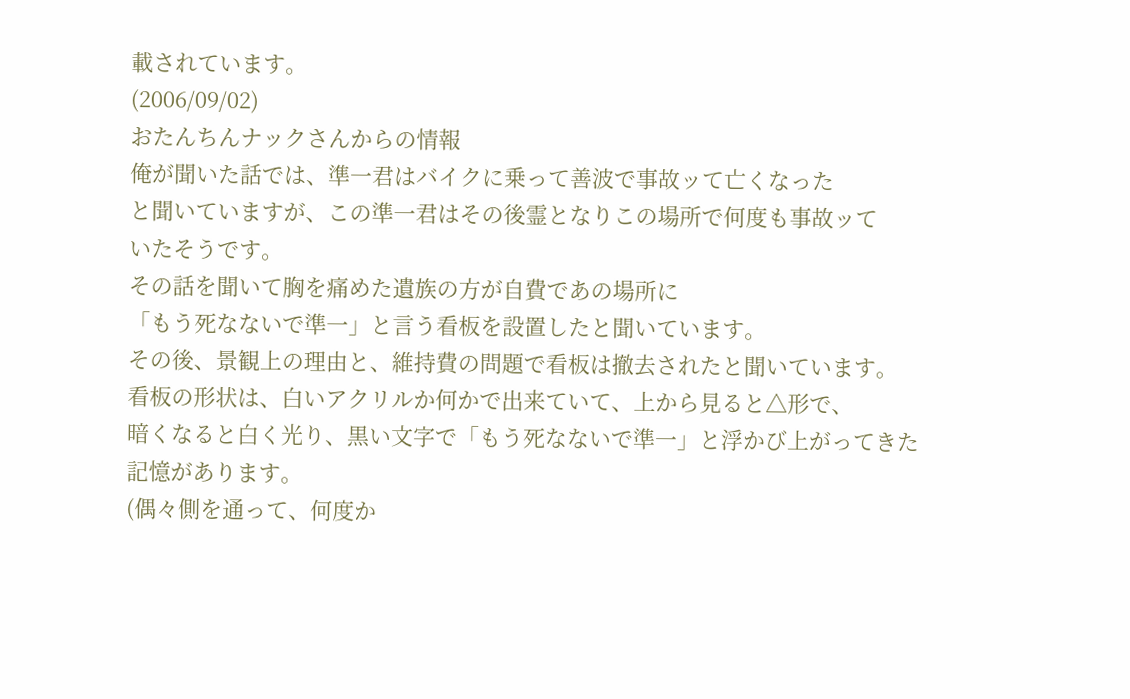載されています。
(2006/09/02)
おたんちんナックさんからの情報
俺が聞いた話では、準一君はバイクに乗って善波で事故ッて亡くなった
と聞いていますが、この準一君はその後霊となりこの場所で何度も事故ッて
いたそうです。
その話を聞いて胸を痛めた遺族の方が自費であの場所に
「もう死なないで準一」と言う看板を設置したと聞いています。
その後、景観上の理由と、維持費の問題で看板は撤去されたと聞いています。
看板の形状は、白いアクリルか何かで出来ていて、上から見ると△形で、
暗くなると白く光り、黒い文字で「もう死なないで準一」と浮かび上がってきた
記憶があります。
(偶々側を通って、何度か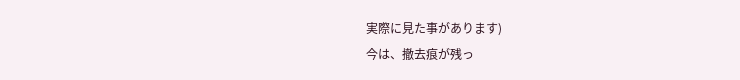実際に見た事があります)
今は、撤去痕が残っ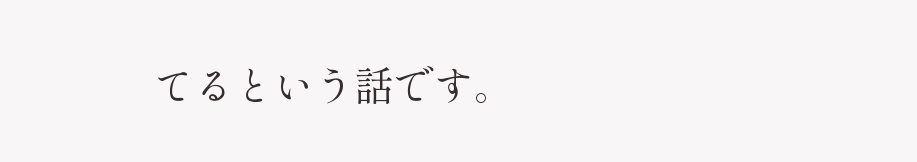てるという話です。